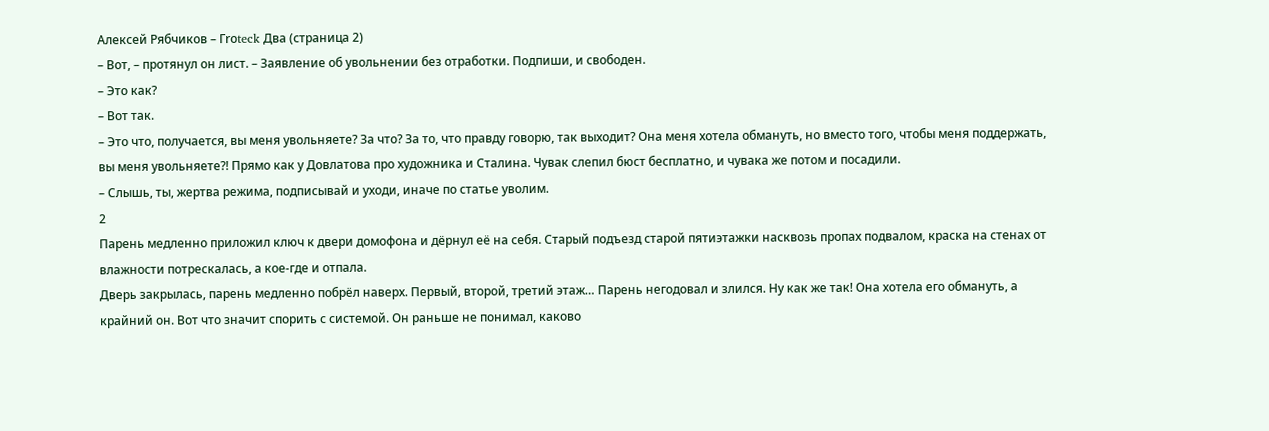Алексей Рябчиков – Гrоteck Два (страница 2)
– Вот, – протянул он лист. – Заявление об увольнении без отработки. Подпиши, и свободен.
– Это как?
– Вот так.
– Это что, получается, вы меня увольняете? За что? За то, что правду говорю, так выходит? Она меня хотела обмануть, но вместо того, чтобы меня поддержать, вы меня увольняете?! Прямо как у Довлатова про художника и Сталина. Чувак слепил бюст бесплатно, и чувака же потом и посадили.
– Слышь, ты, жертва режима, подписывай и уходи, иначе по статье уволим.
2
Парень медленно приложил ключ к двери домофона и дёрнул её на себя. Старый подъезд старой пятиэтажки насквозь пропах подвалом, краска на стенах от влажности потрескалась, а кое-где и отпала.
Дверь закрылась, парень медленно побрёл наверх. Первый, второй, третий этаж… Парень негодовал и злился. Ну как же так! Она хотела его обмануть, а крайний он. Вот что значит спорить с системой. Он раньше не понимал, каково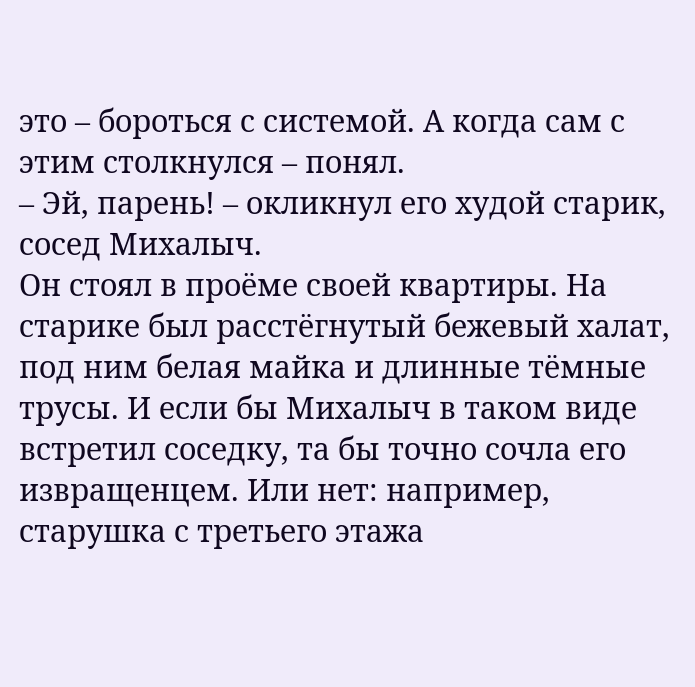это – бороться с системой. А когда сам с этим столкнулся – понял.
– Эй, парень! – окликнул его худой старик, сосед Михалыч.
Он стоял в проёме своей квартиры. На старике был расстёгнутый бежевый халат, под ним белая майка и длинные тёмные трусы. И если бы Михалыч в таком виде встретил соседку, та бы точно сочла его извращенцем. Или нет: например, старушка с третьего этажа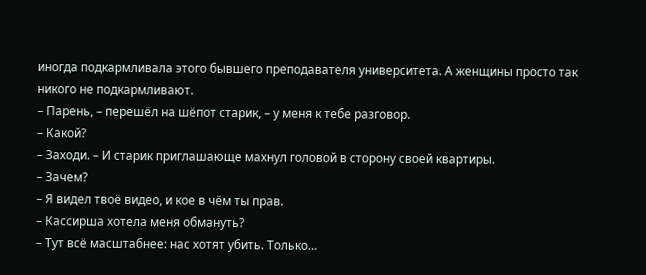иногда подкармливала этого бывшего преподавателя университета. А женщины просто так никого не подкармливают.
– Парень, – перешёл на шёпот старик, – у меня к тебе разговор.
– Какой?
– Заходи. – И старик приглашающе махнул головой в сторону своей квартиры.
– Зачем?
– Я видел твоё видео, и кое в чём ты прав.
– Кассирша хотела меня обмануть?
– Тут всё масштабнее: нас хотят убить. Только…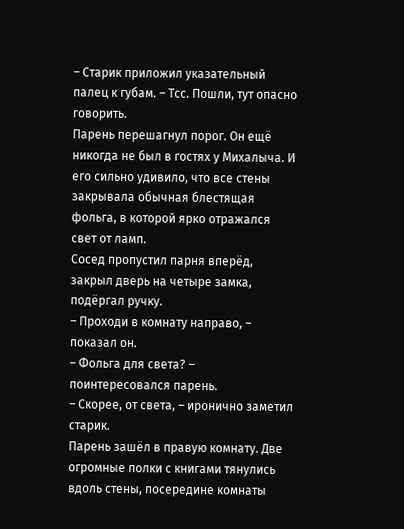– Старик приложил указательный палец к губам. – Тсс. Пошли, тут опасно говорить.
Парень перешагнул порог. Он ещё никогда не был в гостях у Михалыча. И его сильно удивило, что все стены закрывала обычная блестящая фольга, в которой ярко отражался свет от ламп.
Сосед пропустил парня вперёд, закрыл дверь на четыре замка, подёргал ручку.
– Проходи в комнату направо, – показал он.
– Фольга для света? – поинтересовался парень.
– Скорее, от света, – иронично заметил старик.
Парень зашёл в правую комнату. Две огромные полки с книгами тянулись вдоль стены, посередине комнаты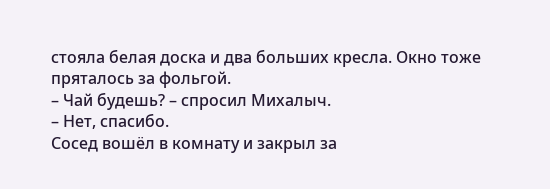стояла белая доска и два больших кресла. Окно тоже пряталось за фольгой.
– Чай будешь? – спросил Михалыч.
– Нет, спасибо.
Сосед вошёл в комнату и закрыл за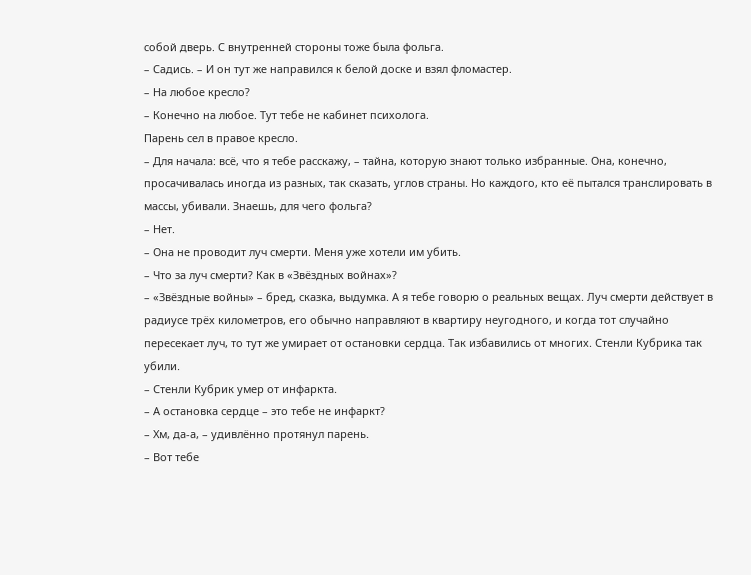собой дверь. С внутренней стороны тоже была фольга.
– Садись. – И он тут же направился к белой доске и взял фломастер.
– На любое кресло?
– Конечно на любое. Тут тебе не кабинет психолога.
Парень сел в правое кресло.
– Для начала: всё, что я тебе расскажу, – тайна, которую знают только избранные. Она, конечно, просачивалась иногда из разных, так сказать, углов страны. Но каждого, кто её пытался транслировать в массы, убивали. Знаешь, для чего фольга?
– Нет.
– Она не проводит луч смерти. Меня уже хотели им убить.
– Что за луч смерти? Как в «Звёздных войнах»?
– «Звёздные войны» – бред, сказка, выдумка. А я тебе говорю о реальных вещах. Луч смерти действует в радиусе трёх километров, его обычно направляют в квартиру неугодного, и когда тот случайно пересекает луч, то тут же умирает от остановки сердца. Так избавились от многих. Стенли Кубрика так убили.
– Стенли Кубрик умер от инфаркта.
– А остановка сердце – это тебе не инфаркт?
– Хм, да-а, – удивлённо протянул парень.
– Вот тебе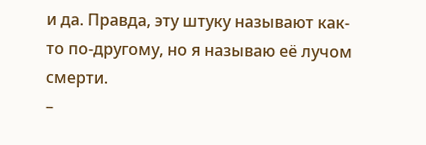и да. Правда, эту штуку называют как-то по-другому, но я называю её лучом смерти.
–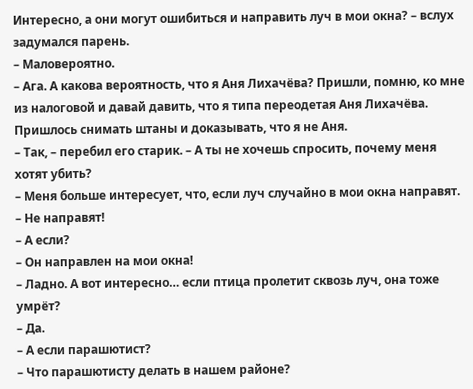Интересно, а они могут ошибиться и направить луч в мои окна? – вслух задумался парень.
– Маловероятно.
– Ага. А какова вероятность, что я Аня Лихачёва? Пришли, помню, ко мне из налоговой и давай давить, что я типа переодетая Аня Лихачёва. Пришлось снимать штаны и доказывать, что я не Аня.
– Так, – перебил его старик. – А ты не хочешь спросить, почему меня хотят убить?
– Меня больше интересует, что, если луч случайно в мои окна направят.
– Не направят!
– А если?
– Он направлен на мои окна!
– Ладно. А вот интересно… если птица пролетит сквозь луч, она тоже умрёт?
– Да.
– А если парашютист?
– Что парашютисту делать в нашем районе?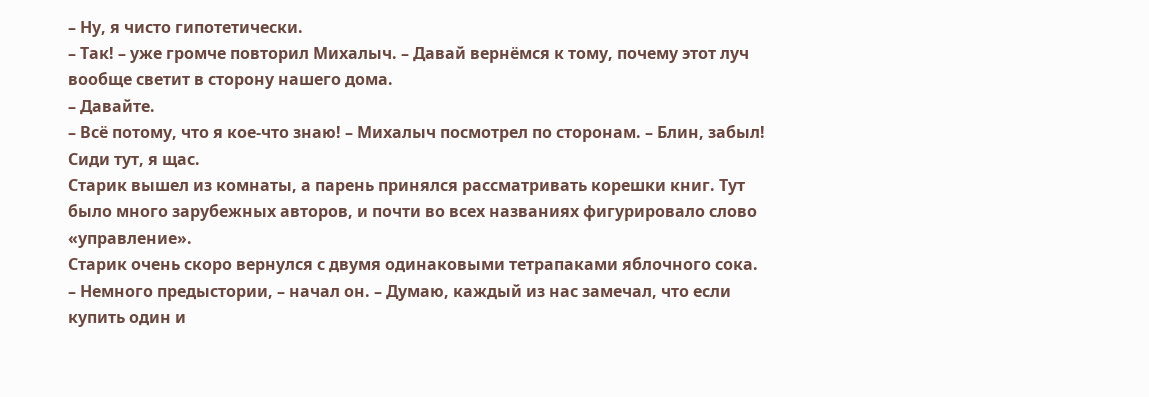– Ну, я чисто гипотетически.
– Так! – уже громче повторил Михалыч. – Давай вернёмся к тому, почему этот луч вообще светит в сторону нашего дома.
– Давайте.
– Всё потому, что я кое-что знаю! – Михалыч посмотрел по сторонам. – Блин, забыл! Сиди тут, я щас.
Старик вышел из комнаты, а парень принялся рассматривать корешки книг. Тут было много зарубежных авторов, и почти во всех названиях фигурировало слово «управление».
Старик очень скоро вернулся с двумя одинаковыми тетрапаками яблочного сока.
– Немного предыстории, – начал он. – Думаю, каждый из нас замечал, что если купить один и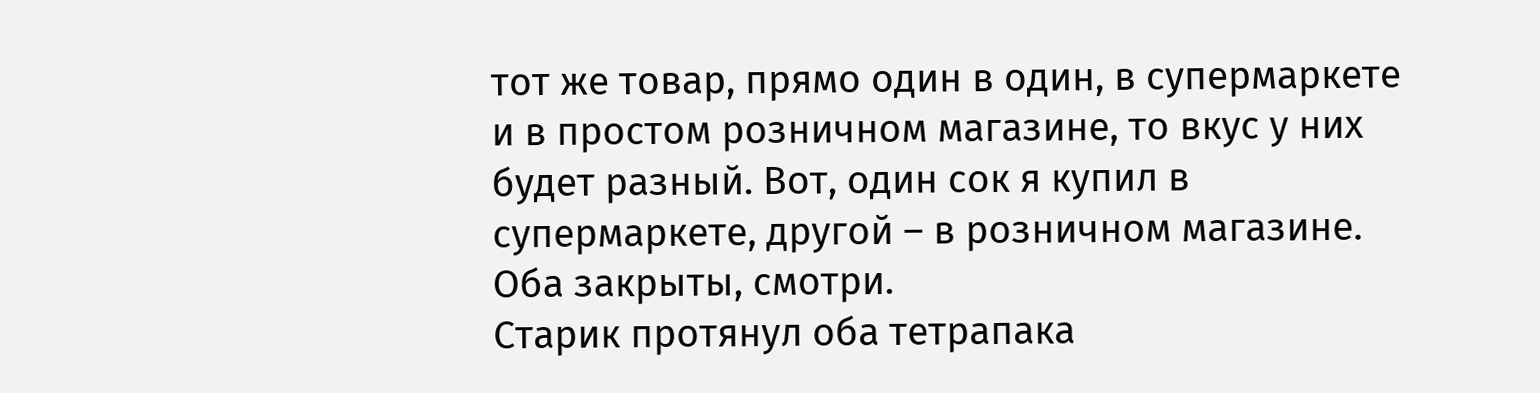тот же товар, прямо один в один, в супермаркете и в простом розничном магазине, то вкус у них будет разный. Вот, один сок я купил в супермаркете, другой – в розничном магазине. Оба закрыты, смотри.
Старик протянул оба тетрапака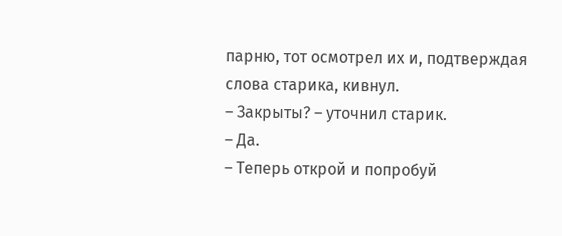парню, тот осмотрел их и, подтверждая слова старика, кивнул.
– Закрыты? – уточнил старик.
– Да.
– Теперь открой и попробуй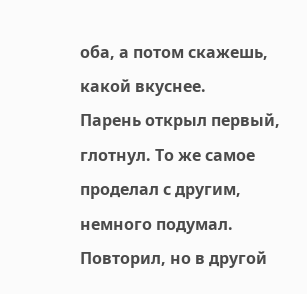оба, а потом скажешь, какой вкуснее.
Парень открыл первый, глотнул. То же самое проделал с другим, немного подумал. Повторил, но в другой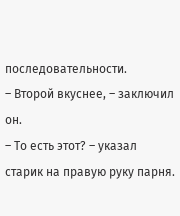последовательности.
– Второй вкуснее, – заключил он.
– То есть этот? – указал старик на правую руку парня.